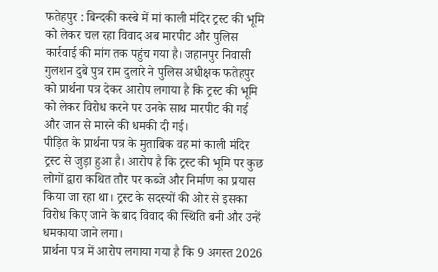फतेहपुर : बिन्दकी कस्बे में मां काली मंदिर ट्रस्ट की भूमि को लेकर चल रहा विवाद अब मारपीट और पुलिस कार्रवाई की मांग तक पहुंच गया है। जहानपुर निवासी गुलशन दुबे पुत्र राम दुलारे ने पुलिस अधीक्षक फतेहपुर को प्रार्थना पत्र देकर आरोप लगाया है कि ट्रस्ट की भूमि को लेकर विरोध करने पर उनके साथ मारपीट की गई और जान से मारने की धमकी दी गई।
पीड़ित के प्रार्थना पत्र के मुताबिक वह मां काली मंदिर ट्रस्ट से जुड़ा हुआ है। आरोप है कि ट्रस्ट की भूमि पर कुछ लोगों द्वारा कथित तौर पर कब्जे और निर्माण का प्रयास किया जा रहा था। ट्रस्ट के सदस्यों की ओर से इसका विरोध किए जाने के बाद विवाद की स्थिति बनी और उन्हें धमकाया जाने लगा।
प्रार्थना पत्र में आरोप लगाया गया है कि 9 अगस्त 2026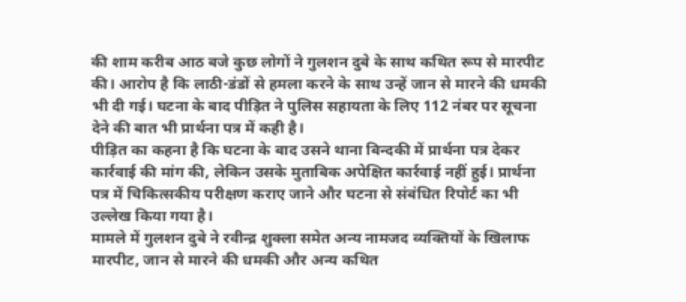की शाम करीब आठ बजे कुछ लोगों ने गुलशन दुबे के साथ कथित रूप से मारपीट की। आरोप है कि लाठी-डंडों से हमला करने के साथ उन्हें जान से मारने की धमकी भी दी गई। घटना के बाद पीड़ित ने पुलिस सहायता के लिए 112 नंबर पर सूचना देने की बात भी प्रार्थना पत्र में कही है।
पीड़ित का कहना है कि घटना के बाद उसने थाना बिन्दकी में प्रार्थना पत्र देकर कार्रवाई की मांग की, लेकिन उसके मुताबिक अपेक्षित कार्रवाई नहीं हुई। प्रार्थना पत्र में चिकित्सकीय परीक्षण कराए जाने और घटना से संबंधित रिपोर्ट का भी उल्लेख किया गया है।
मामले में गुलशन दुबे ने रवीन्द्र शुक्ला समेत अन्य नामजद व्यक्तियों के खिलाफ मारपीट, जान से मारने की धमकी और अन्य कथित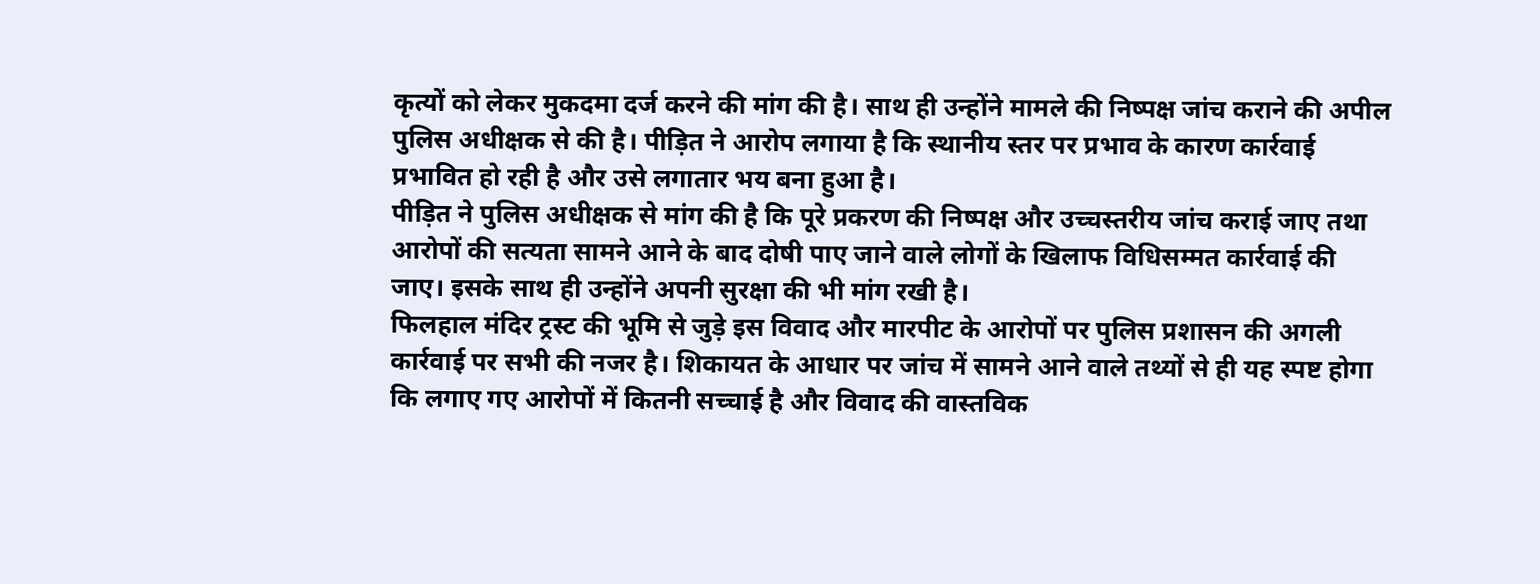कृत्यों को लेकर मुकदमा दर्ज करने की मांग की है। साथ ही उन्होंने मामले की निष्पक्ष जांच कराने की अपील पुलिस अधीक्षक से की है। पीड़ित ने आरोप लगाया है कि स्थानीय स्तर पर प्रभाव के कारण कार्रवाई प्रभावित हो रही है और उसे लगातार भय बना हुआ है।
पीड़ित ने पुलिस अधीक्षक से मांग की है कि पूरे प्रकरण की निष्पक्ष और उच्चस्तरीय जांच कराई जाए तथा आरोपों की सत्यता सामने आने के बाद दोषी पाए जाने वाले लोगों के खिलाफ विधिसम्मत कार्रवाई की जाए। इसके साथ ही उन्होंने अपनी सुरक्षा की भी मांग रखी है।
फिलहाल मंदिर ट्रस्ट की भूमि से जुड़े इस विवाद और मारपीट के आरोपों पर पुलिस प्रशासन की अगली कार्रवाई पर सभी की नजर है। शिकायत के आधार पर जांच में सामने आने वाले तथ्यों से ही यह स्पष्ट होगा कि लगाए गए आरोपों में कितनी सच्चाई है और विवाद की वास्तविक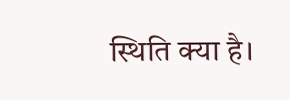स्थिति क्या है।